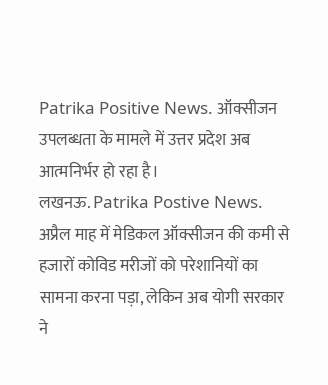Patrika Positive News. ऑक्सीजन उपलब्धता के मामले में उत्तर प्रदेश अब आत्मनिर्भर हो रहा है।
लखनऊ. Patrika Postive News. अप्रैल माह में मेडिकल ऑक्सीजन की कमी से हजारों कोविड मरीजों को परेशानियों का सामना करना पड़ा, लेकिन अब योगी सरकार ने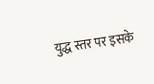युद्ध स्तर पर इसके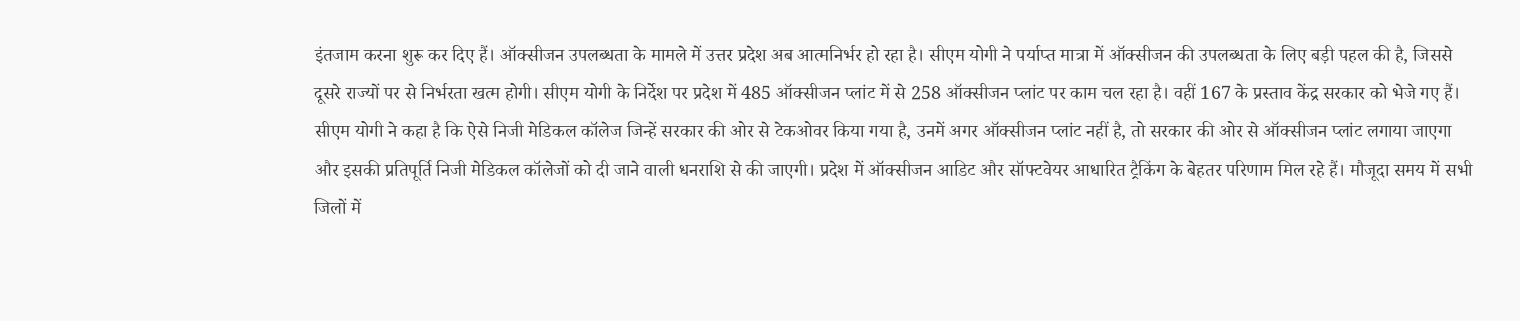इंतजाम करना शुरू कर दिए हैं। ऑक्सीजन उपलब्धता के मामले में उत्तर प्रदेश अब आत्मनिर्भर हो रहा है। सीएम योगी ने पर्याप्त मात्रा में ऑक्सीजन की उपलब्धता के लिए बड़ी पहल की है, जिससे दूसरे राज्यों पर से निर्भरता खत्म होगी। सीएम योगी के निर्देश पर प्रदेश में 485 ऑक्सीजन प्लांट में से 258 ऑक्सीजन प्लांट पर काम चल रहा है। वहीं 167 के प्रस्ताव केंद्र सरकार को भेजे गए हैं।
सीएम योगी ने कहा है कि ऐसे निजी मेडिकल कॉलेज जिन्हें सरकार की ओर से टेकओवर किया गया है, उनमें अगर ऑक्सीजन प्लांट नहीं है, तो सरकार की ओर से ऑक्सीजन प्लांट लगाया जाएगा और इसकी प्रतिपूर्ति निजी मेडिकल कॉलेजों को दी जाने वाली धनराशि से की जाएगी। प्रदेश में ऑक्सीजन आडिट और सॉफ्टवेयर आधारित ट्रैकिंग के बेहतर परिणाम मिल रहे हैं। मौजूदा समय में सभी जिलों में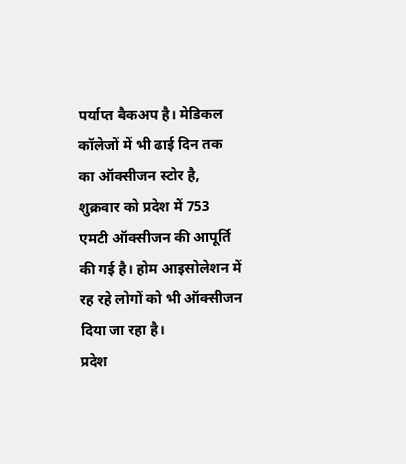पर्याप्त बैकअप है। मेडिकल कॉलेजों में भी ढाई दिन तक का ऑक्सीजन स्टोर है, शुक्रवार को प्रदेश में 753 एमटी ऑक्सीजन की आपूर्ति की गई है। होम आइसोलेशन में रह रहे लोगों को भी ऑक्सीजन दिया जा रहा है।
प्रदेश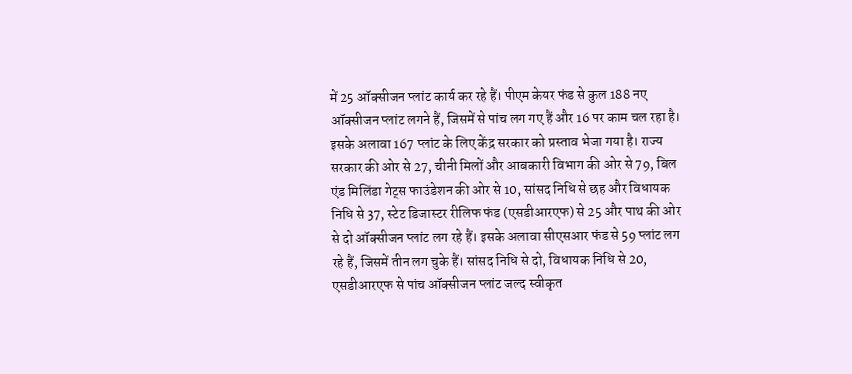में 25 ऑक्सीजन प्लांट कार्य कर रहे हैं। पीएम केयर फंड से कुल 188 नए ऑक्सीजन प्लांट लगने हैं, जिसमें से पांच लग गए हैं और 16 पर काम चल रहा है। इसके अलावा 167 प्लांट के लिए केंद्र सरकार को प्रस्ताव भेजा गया है। राज्य सरकार की ओर से 27, चीनी मिलों और आबकारी विभाग की ओर से 79, बिल एंड मिलिंडा गेट्स फाउंडेशन की ओर से 10, सांसद निधि से छह और विधायक निधि से 37, स्टेट डिजास्टर रीलिफ फंड (एसडीआरएफ) से 25 और पाथ की ओर से दो ऑक्सीजन प्लांट लग रहे हैं। इसके अलावा सीएसआर फंड से 59 प्लांट लग रहे हैं, जिसमें तीन लग चुके हैं। सांसद निधि से दो, विधायक निधि से 20, एसडीआरएफ से पांच ऑक्सीजन प्लांट जल्द स्वीकृत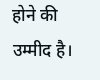होने की उम्मीद है।